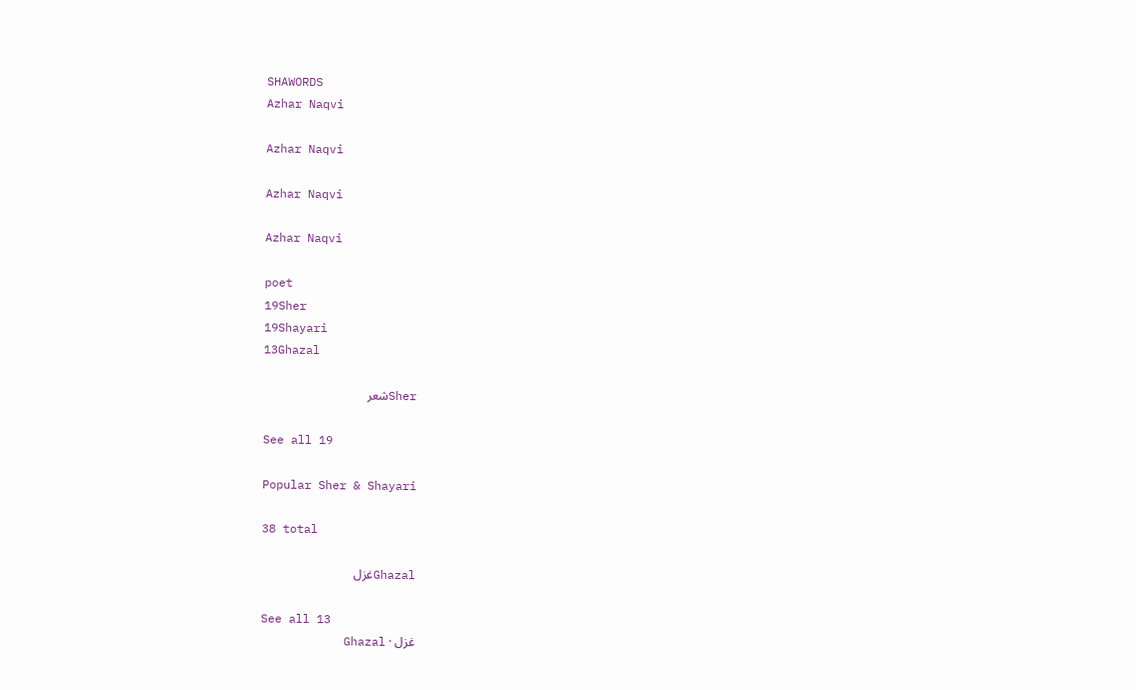SHAWORDS
Azhar Naqvi

Azhar Naqvi

Azhar Naqvi

Azhar Naqvi

poet
19Sher
19Shayari
13Ghazal

Sherشعر

See all 19

Popular Sher & Shayari

38 total

Ghazalغزل

See all 13
غزل · Ghazal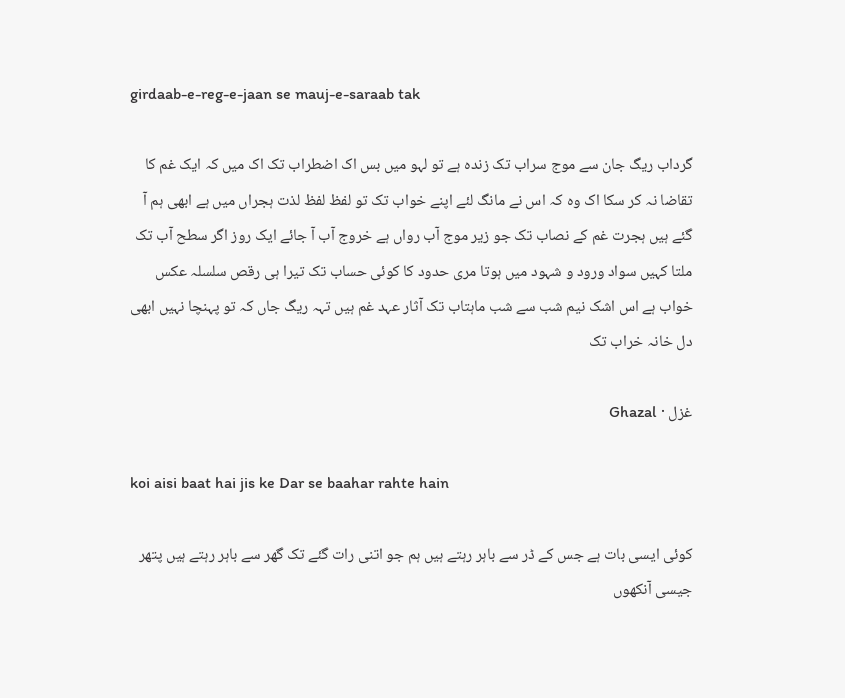girdaab-e-reg-e-jaan se mauj-e-saraab tak

گرداب ریگ جان سے موج سراب تک زندہ ہے تو لہو میں بس اک اضطراب تک اک میں کہ ایک غم کا تقاضا نہ کر سکا اک وہ کہ اس نے مانگ لئے اپنے خواب تک تو لفظ لفظ لذت ہجراں میں ہے ابھی ہم آ گئے ہیں ہجرت غم کے نصاب تک جو زیر‌ موج آب رواں ہے خروج آب آ جائے ایک روز اگر سطح آب تک ملتا کہیں سواد ورود و شہود میں ہوتا مری حدود کا کوئی حساب تک تیرا ہی رقص سلسلہ عکس خواب ہے اس اشک نیم شب سے شب ماہتاب تک آثار عہد غم ہیں تہہ ریگ جاں کہ تو پہنچا نہیں ابھی دل خانہ خراب تک

غزل · Ghazal

koi aisi baat hai jis ke Dar se baahar rahte hain

کوئی ایسی بات ہے جس کے ڈر سے باہر رہتے ہیں ہم جو اتنی رات گئے تک گھر سے باہر رہتے ہیں پتھر جیسی آنکھوں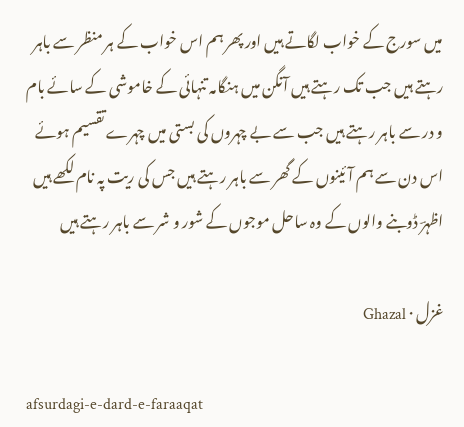میں سورج کے خواب لگاتے ہیں اور پھر ہم اس خواب کے ہر منظر سے باہر رہتے ہیں جب تک رہتے ہیں آنگن میں ہنگامہ تنہائی کے خاموشی کے سائے بام و در سے باہر رہتے ہیں جب سے بے چہروں کی بستی میں چہرے تقسیم ہوئے اس دن سے ہم آئینوں کے گھر سے باہر رہتے ہیں جس کی ریت پہ نام لکھے ہیں اظہرؔ ڈوبنے والوں کے وہ ساحل موجوں کے شور و شر سے باہر رہتے ہیں

غزل · Ghazal

afsurdagi-e-dard-e-faraaqat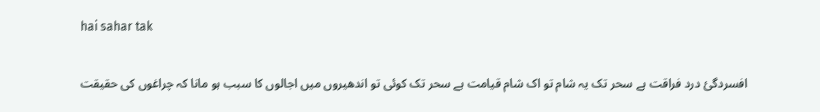hai sahar tak

افسردگیٔ درد فراقت ہے سحر تک یہ شام تو اک شام قیامت ہے سحر تک کوئی تو اندھیروں میں اجالوں کا سبب ہو مانا کہ چراغوں کی حقیقت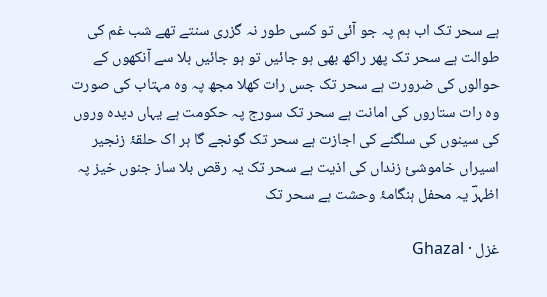ہے سحر تک اب ہم پہ جو آئی تو کسی طور نہ گزری سنتے تھے شب غم کی طوالت ہے سحر تک پھر راکھ بھی ہو جائیں تو ہو جائیں بلا سے آنکھوں کے حوالوں کی ضرورت ہے سحر تک جس رات کھلا مجھ پہ وہ مہتاب کی صورت وہ رات ستاروں کی امانت ہے سحر تک سورج پہ حکومت ہے یہاں دیدہ وروں کی سینوں کی سلگنے کی اجازت ہے سحر تک گونجے گا ہر اک حلقۂ زنجیر اسیراں خاموشیٔ زنداں کی اذیت ہے سحر تک یہ رقص بلا‌ ساز جنوں خیز پہ اظہرؔ یہ محفل ہنگامۂ وحشت ہے سحر تک

غزل · Ghazal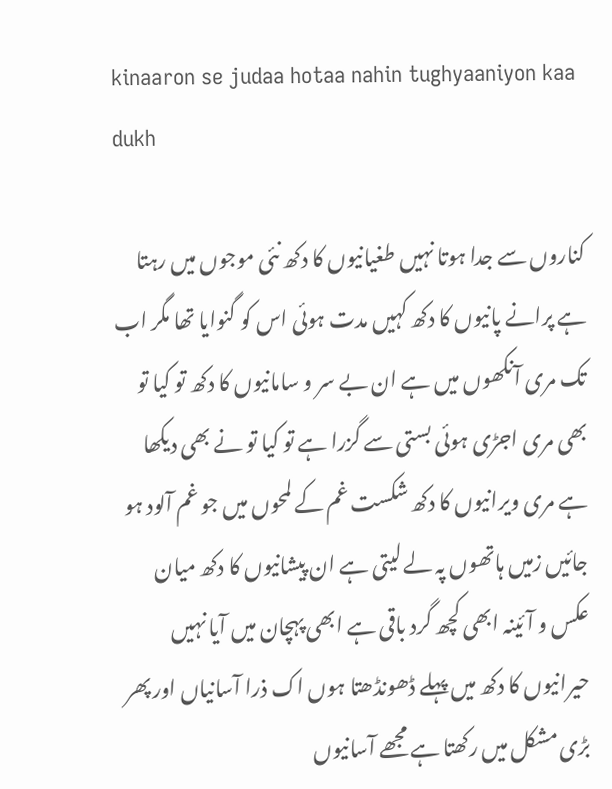kinaaron se judaa hotaa nahin tughyaaniyon kaa dukh

کناروں سے جدا ہوتا نہیں طغیانیوں کا دکھ نئی موجوں میں رہتا ہے پرانے پانیوں کا دکھ کہیں مدت ہوئی اس کو گنوایا تھا مگر اب تک مری آنکھوں میں ہے ان بے سر و سامانیوں کا دکھ تو کیا تو بھی مری اجڑی ہوئی بستی سے گزرا ہے تو کیا تو نے بھی دیکھا ہے مری ویرانیوں کا دکھ شکست غم کے لمحوں میں جو غم آلود ہو جائیں زمیں ہاتھوں پہ لے لیتی ہے ان پیشانیوں کا دکھ میان عکس و آئینہ ابھی کچھ گرد باقی ہے ابھی پہچان میں آیا نہیں حیرانیوں کا دکھ میں پہلے ڈھونڈھتا ہوں اک ذرا آسانیاں اور پھر بڑی مشکل میں رکھتا ہے مجھے آسانیوں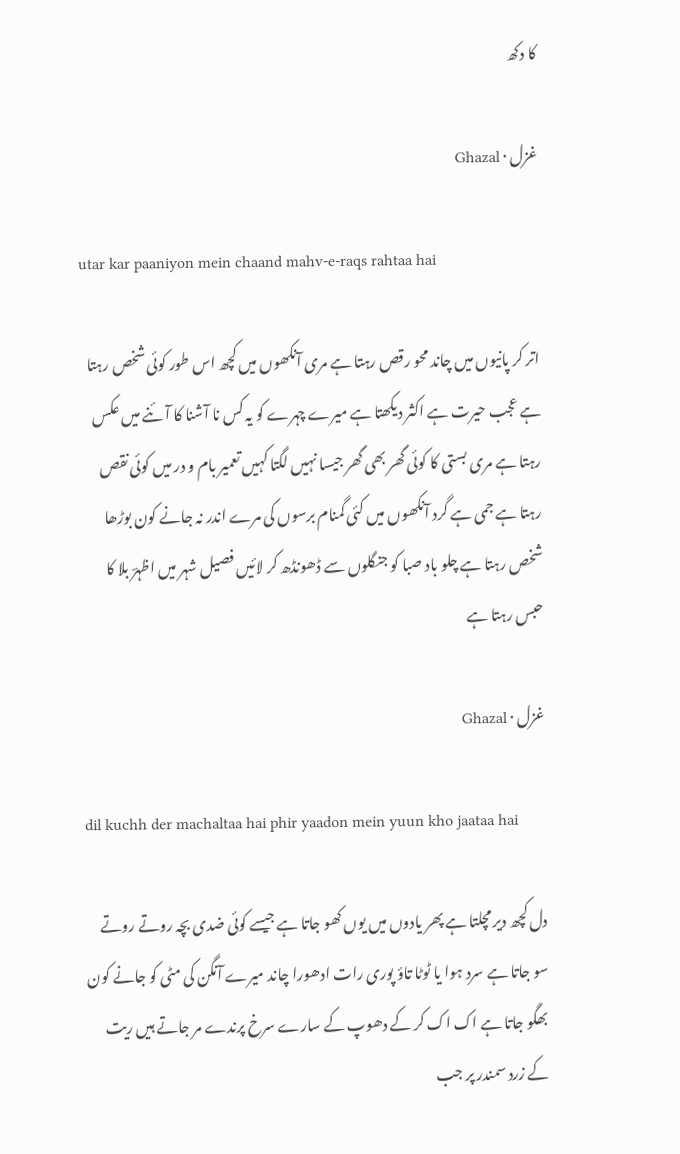کا دکھ

غزل · Ghazal

utar kar paaniyon mein chaand mahv-e-raqs rahtaa hai

اتر کر پانیوں میں چاند محو رقص رہتا ہے مری آنکھوں میں کچھ اس طور کوئی شخص رہتا ہے عجب حیرت ہے اکثر دیکھتا ہے میرے چہرے کو یہ کس نا آشنا کا آئنے میں عکس رہتا ہے مری بستی کا کوئی گھر بھی گھر جیسا نہیں لگتا کہیں تعمیر بام و در میں کوئی نقص رہتا ہے جمی ہے گرد آنکھوں میں کئی گمنام برسوں کی مرے اندر نہ جانے کون بوڑھا شخص رہتا ہے چلو باد صبا کو جنگلوں سے ڈھونڈھ کر لائیں فصیل شہر میں اظہرؔ بلا کا حبس رہتا ہے

غزل · Ghazal

dil kuchh der machaltaa hai phir yaadon mein yuun kho jaataa hai

دل کچھ دیر مچلتا ہے پھر یادوں میں یوں کھو جاتا ہے جیسے کوئی ضدی بچہ روتے روتے سو جاتا ہے سرد ہوا یا ٹوٹا تاؤ پوری رات ادھورا چاند میرے آنگن کی مٹی کو جانے کون بھگو جاتا ہے اک اک کر کے دھوپ کے سارے سرخ پرندے مر جاتے ہیں ریت کے زرد سمندر پر جب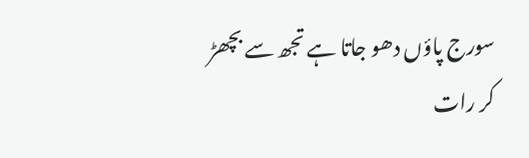سورج پاؤں دھو جاتا ہے تجھ سے بچھڑ کر رات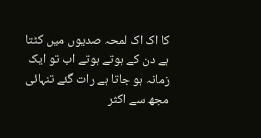کا اک اک لمحہ صدیوں میں کٹتا ہے دن کے ہوتے ہوتے اب تو ایک زمانہ ہو جاتا ہے رات گئے تنہائی مجھ سے اکثر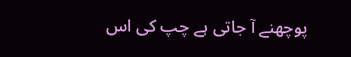پوچھنے آ جاتی ہے چپ کی اس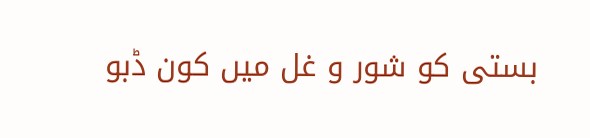بستی کو شور و غل میں کون ڈبو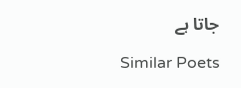جاتا ہے

Similar Poets